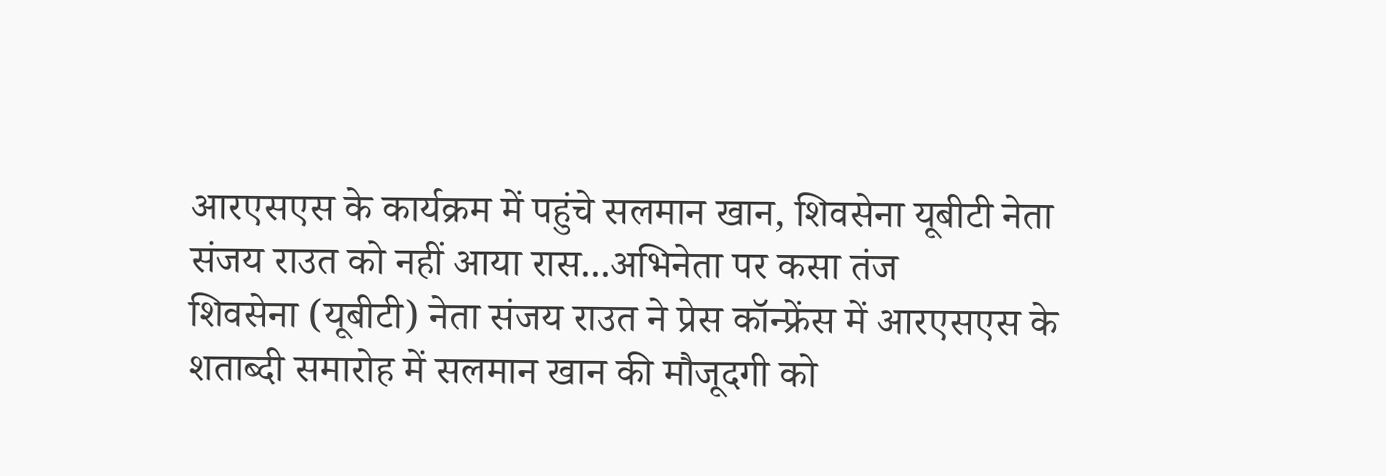आरएसएस के कार्यक्रम में पहुंचे सलमान खान, शिवसेना यूबीटी नेता संजय राउत को नहीं आया रास...अभिनेता पर कसा तंज
शिवसेना (यूबीटी) नेता संजय राउत ने प्रेस कॉन्फ्रेंस में आरएसएस के शताब्दी समारोह में सलमान खान की मौजूदगी को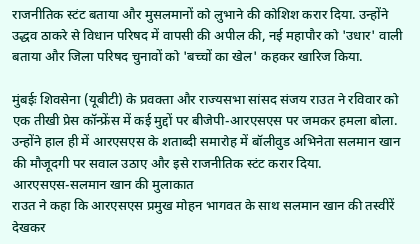राजनीतिक स्टंट बताया और मुसलमानों को लुभाने की कोशिश करार दिया. उन्होंने उद्धव ठाकरे से विधान परिषद में वापसी की अपील की, नई महापौर को 'उधार' वाली बताया और जिला परिषद चुनावों को 'बच्चों का खेल' कहकर खारिज किया.

मुंबईः शिवसेना (यूबीटी) के प्रवक्ता और राज्यसभा सांसद संजय राउत ने रविवार को एक तीखी प्रेस कॉन्फ्रेंस में कई मुद्दों पर बीजेपी-आरएसएस पर जमकर हमला बोला. उन्होंने हाल ही में आरएसएस के शताब्दी समारोह में बॉलीवुड अभिनेता सलमान खान की मौजूदगी पर सवाल उठाए और इसे राजनीतिक स्टंट करार दिया.
आरएसएस-सलमान खान की मुलाकात
राउत ने कहा कि आरएसएस प्रमुख मोहन भागवत के साथ सलमान खान की तस्वीरें देखकर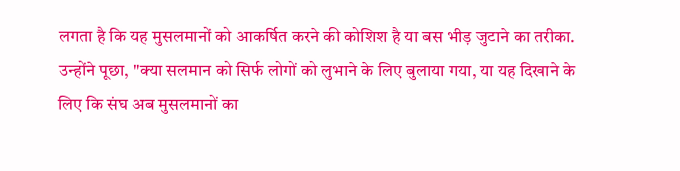लगता है कि यह मुसलमानों को आकर्षित करने की कोशिश है या बस भीड़ जुटाने का तरीका. उन्होंने पूछा, "क्या सलमान को सिर्फ लोगों को लुभाने के लिए बुलाया गया, या यह दिखाने के लिए कि संघ अब मुसलमानों का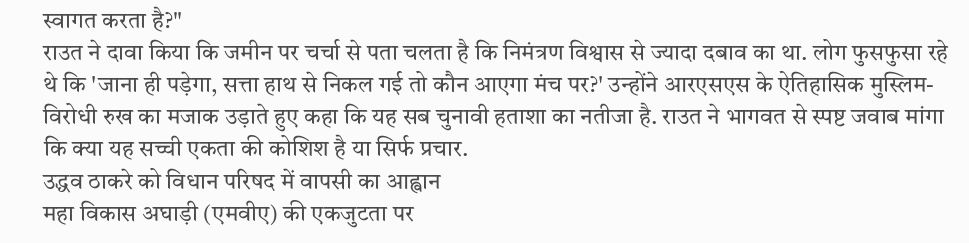स्वागत करता है?"
राउत ने दावा किया कि जमीन पर चर्चा से पता चलता है कि निमंत्रण विश्वास से ज्यादा दबाव का था. लोग फुसफुसा रहे थे कि 'जाना ही पड़ेगा, सत्ता हाथ से निकल गई तो कौन आएगा मंच पर?' उन्होंने आरएसएस के ऐतिहासिक मुस्लिम-विरोधी रुख का मजाक उड़ाते हुए कहा कि यह सब चुनावी हताशा का नतीजा है. राउत ने भागवत से स्पष्ट जवाब मांगा कि क्या यह सच्ची एकता की कोशिश है या सिर्फ प्रचार.
उद्धव ठाकरे को विधान परिषद में वापसी का आह्वान
महा विकास अघाड़ी (एमवीए) की एकजुटता पर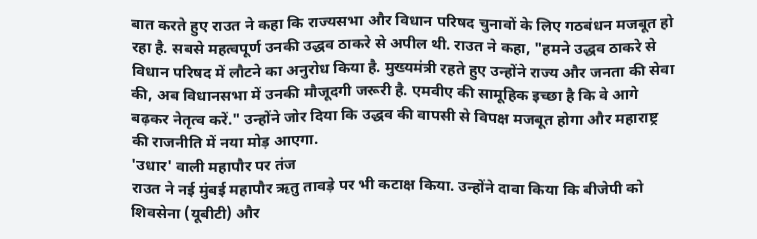बात करते हुए राउत ने कहा कि राज्यसभा और विधान परिषद चुनावों के लिए गठबंधन मजबूत हो रहा है. सबसे महत्वपूर्ण उनकी उद्धव ठाकरे से अपील थी. राउत ने कहा, "हमने उद्धव ठाकरे से विधान परिषद में लौटने का अनुरोध किया है. मुख्यमंत्री रहते हुए उन्होंने राज्य और जनता की सेवा की, अब विधानसभा में उनकी मौजूदगी जरूरी है. एमवीए की सामूहिक इच्छा है कि वे आगे बढ़कर नेतृत्व करें." उन्होंने जोर दिया कि उद्धव की वापसी से विपक्ष मजबूत होगा और महाराष्ट्र की राजनीति में नया मोड़ आएगा.
'उधार' वाली महापौर पर तंज
राउत ने नई मुंबई महापौर ऋतु तावड़े पर भी कटाक्ष किया. उन्होंने दावा किया कि बीजेपी को शिवसेना (यूबीटी) और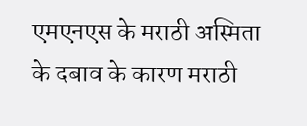एमएनएस के मराठी अस्मिता के दबाव के कारण मराठी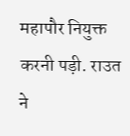महापौर नियुक्त करनी पड़ी. राउत ने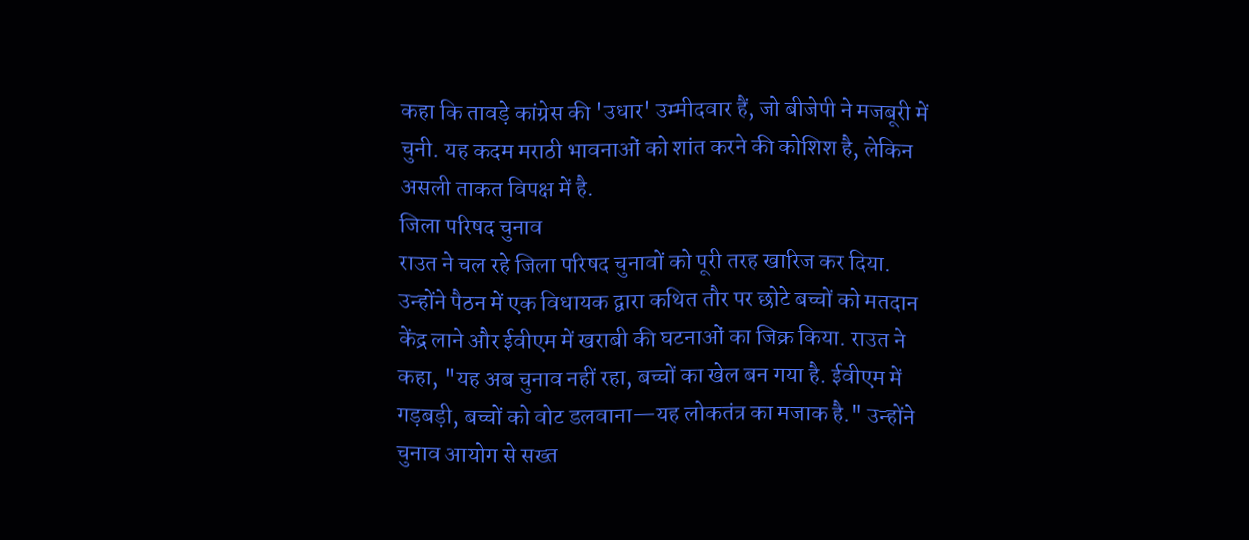कहा कि तावड़े कांग्रेस की 'उधार' उम्मीदवार हैं, जो बीजेपी ने मजबूरी में चुनी. यह कदम मराठी भावनाओं को शांत करने की कोशिश है, लेकिन असली ताकत विपक्ष में है.
जिला परिषद चुनाव
राउत ने चल रहे जिला परिषद चुनावों को पूरी तरह खारिज कर दिया. उन्होंने पैठन में एक विधायक द्वारा कथित तौर पर छोटे बच्चों को मतदान केंद्र लाने और ईवीएम में खराबी की घटनाओं का जिक्र किया. राउत ने कहा, "यह अब चुनाव नहीं रहा, बच्चों का खेल बन गया है. ईवीएम में गड़बड़ी, बच्चों को वोट डलवाना—यह लोकतंत्र का मजाक है." उन्होंने चुनाव आयोग से सख्त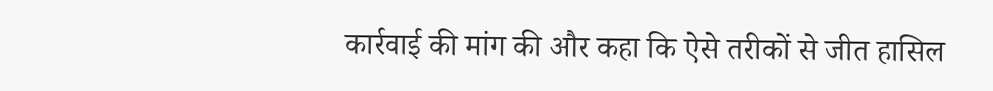कार्रवाई की मांग की और कहा कि ऐसे तरीकों से जीत हासिल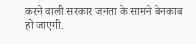करने वाली सरकार जनता के सामने बेनकाब हो जाएगी.